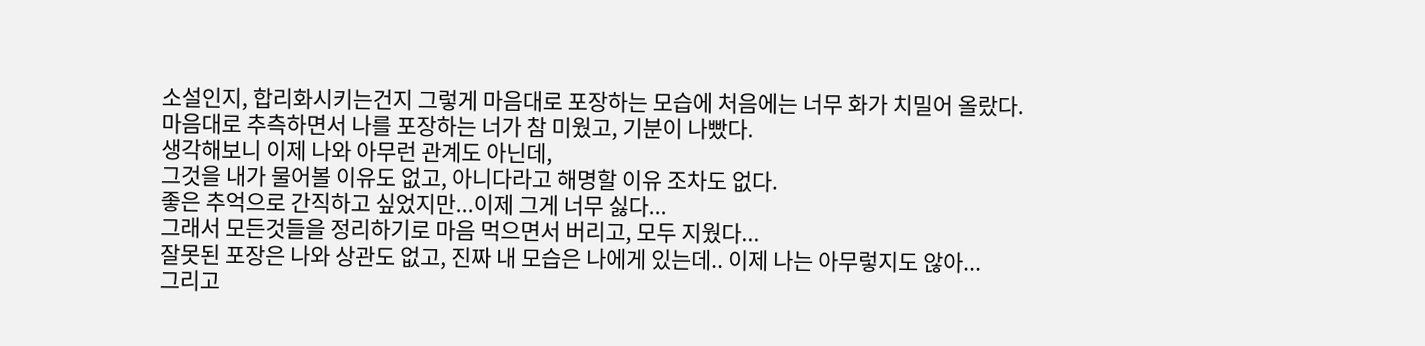소설인지, 합리화시키는건지 그렇게 마음대로 포장하는 모습에 처음에는 너무 화가 치밀어 올랐다.
마음대로 추측하면서 나를 포장하는 너가 참 미웠고, 기분이 나빴다.
생각해보니 이제 나와 아무런 관계도 아닌데,
그것을 내가 물어볼 이유도 없고, 아니다라고 해명할 이유 조차도 없다.
좋은 추억으로 간직하고 싶었지만...이제 그게 너무 싫다...
그래서 모든것들을 정리하기로 마음 먹으면서 버리고, 모두 지웠다...
잘못된 포장은 나와 상관도 없고, 진짜 내 모습은 나에게 있는데.. 이제 나는 아무렇지도 않아...
그리고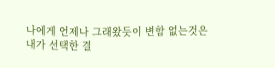나에게 언제나 그래왔듯이 변함 없는것은
내가 선택한 결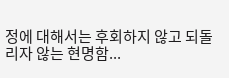정에 대해서는 후회하지 않고 되돌리자 않는 현명함...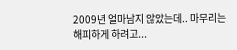2009년 얼마남지 않았는데.. 마무리는 해피하게 하려고...